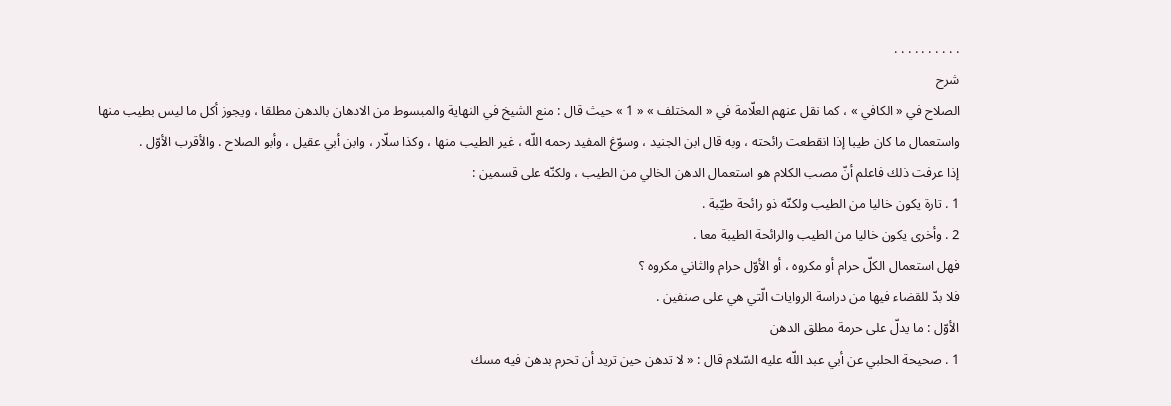. . . . . . . . . .
شرح
الصلاح في « الكافي » ، كما نقل عنهم العلّامة في « المختلف » « 1 » حيث قال : منع الشيخ في النهاية والمبسوط من الادهان بالدهن مطلقا ، ويجوز أكل ما ليس بطيب منها واستعمال ما كان طيبا إذا انقطعت رائحته ، وبه قال ابن الجنيد ، وسوّغ المفيد رحمه اللّه ، غير الطيب منها ، وكذا سلّار ، وابن أبي عقيل ، وأبو الصلاح . والأقرب الأوّل .
إذا عرفت ذلك فاعلم أنّ مصب الكلام هو استعمال الدهن الخالي من الطيب ، ولكنّه على قسمين :
1 . تارة يكون خاليا من الطيب ولكنّه ذو رائحة طيّبة .
2 . وأخرى يكون خاليا من الطيب والرائحة الطيبة معا .
فهل استعمال الكلّ حرام أو مكروه ، أو الأوّل حرام والثاني مكروه ؟
فلا بدّ للقضاء فيها من دراسة الروايات الّتي هي على صنفين .
الأوّل : ما يدلّ على حرمة مطلق الدهن
1 . صحيحة الحلبي عن أبي عبد اللّه عليه السّلام قال : « لا تدهن حين تريد أن تحرم بدهن فيه مسك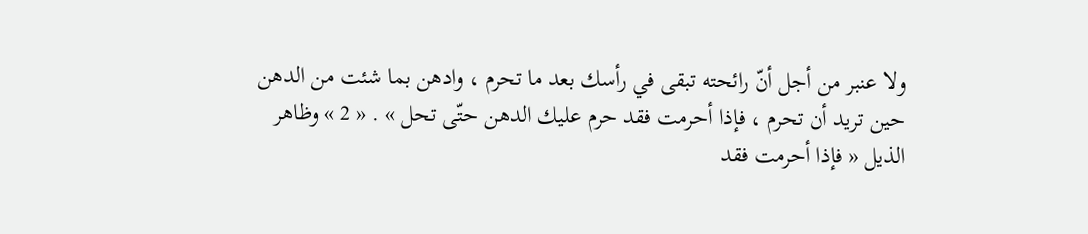ولا عنبر من أجل أنّ رائحته تبقى في رأسك بعد ما تحرم ، وادهن بما شئت من الدهن حين تريد أن تحرم ، فإذا أحرمت فقد حرم عليك الدهن حتّى تحل » . « 2 » وظاهر الذيل « فإذا أحرمت فقد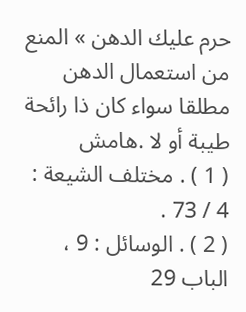حرم عليك الدهن » المنع من استعمال الدهن مطلقا سواء كان ذا رائحة طيبة أو لا .هامش
( 1 ) . مختلف الشيعة : 4 / 73 .
( 2 ) . الوسائل : 9 ، الباب 29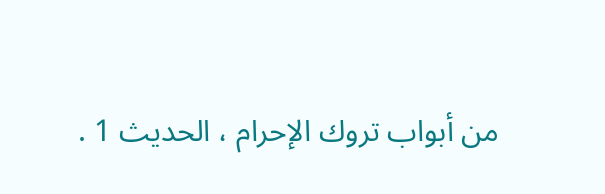من أبواب تروك الإحرام ، الحديث 1 .